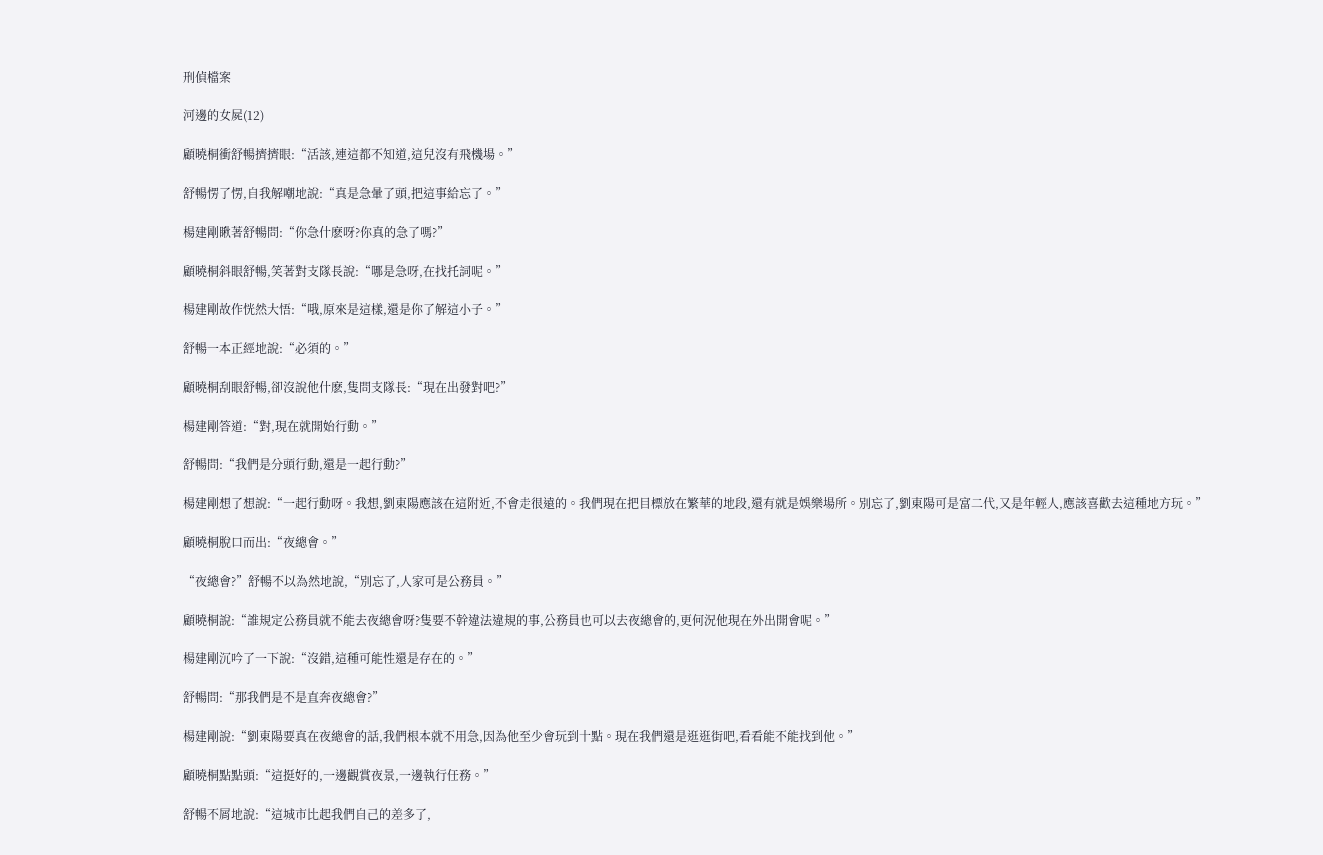刑偵檔案

河邊的女屍(12)

顧曉桐衝舒暢擠擠眼:“活該,連這都不知道,這兒沒有飛機場。”

舒暢愣了愣,自我解嘲地說:“真是急暈了頭,把這事給忘了。”

楊建剛瞅著舒暢問:“你急什麽呀?你真的急了嗎?”

顧曉桐斜眼舒暢,笑著對支隊長說:“哪是急呀,在找托詞呢。”

楊建剛故作恍然大悟:“哦,原來是這樣,還是你了解這小子。”

舒暢一本正經地說:“必須的。”

顧曉桐刮眼舒暢,卻沒說他什麽,隻問支隊長:“現在出發對吧?”

楊建剛答道:“對,現在就開始行動。”

舒暢問:“我們是分頭行動,還是一起行動?”

楊建剛想了想說:“一起行動呀。我想,劉東陽應該在這附近,不會走很遠的。我們現在把目標放在繁華的地段,還有就是娛樂場所。別忘了,劉東陽可是富二代,又是年輕人,應該喜歡去這種地方玩。”

顧曉桐脫口而出:“夜總會。”

“夜總會?”舒暢不以為然地說,“別忘了,人家可是公務員。”

顧曉桐說:“誰規定公務員就不能去夜總會呀?隻要不幹違法違規的事,公務員也可以去夜總會的,更何況他現在外出開會呢。”

楊建剛沉吟了一下說:“沒錯,這種可能性還是存在的。”

舒暢問:“那我們是不是直奔夜總會?”

楊建剛說:“劉東陽要真在夜總會的話,我們根本就不用急,因為他至少會玩到十點。現在我們還是逛逛街吧,看看能不能找到他。”

顧曉桐點點頭:“這挺好的,一邊觀賞夜景,一邊執行任務。”

舒暢不屑地說:“這城市比起我們自己的差多了,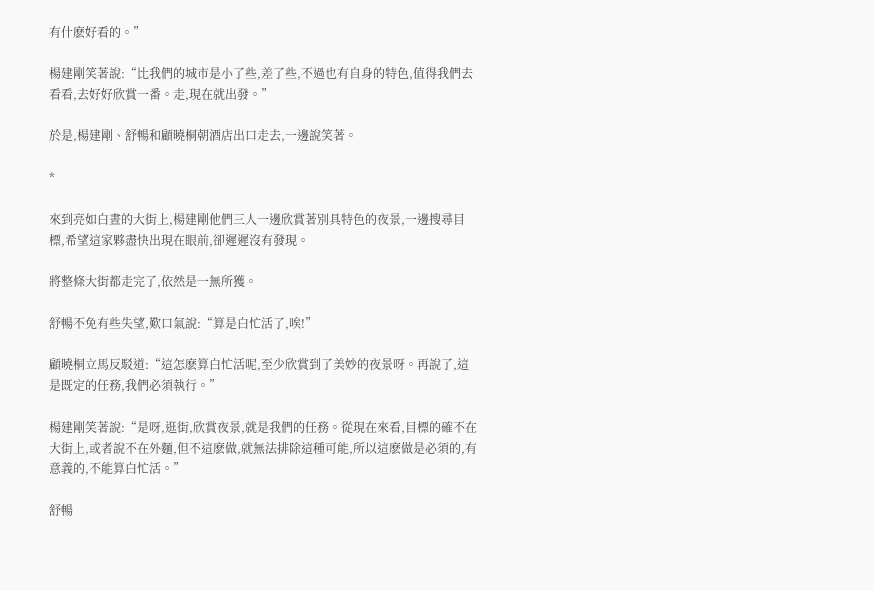有什麽好看的。”

楊建剛笑著說:“比我們的城市是小了些,差了些,不過也有自身的特色,值得我們去看看,去好好欣賞一番。走,現在就出發。”

於是,楊建剛、舒暢和顧曉桐朝酒店出口走去,一邊說笑著。

*

來到亮如白晝的大街上,楊建剛他們三人一邊欣賞著別具特色的夜景,一邊搜尋目標,希望這家夥盡快出現在眼前,卻遲遲沒有發現。

將整條大街都走完了,依然是一無所獲。

舒暢不免有些失望,歎口氣說:“算是白忙活了,唉!”

顧曉桐立馬反駁道:“這怎麽算白忙活呢,至少欣賞到了美妙的夜景呀。再說了,這是既定的任務,我們必須執行。”

楊建剛笑著說:“是呀,逛街,欣賞夜景,就是我們的任務。從現在來看,目標的確不在大街上,或者說不在外麵,但不這麽做,就無法排除這種可能,所以這麽做是必須的,有意義的,不能算白忙活。”

舒暢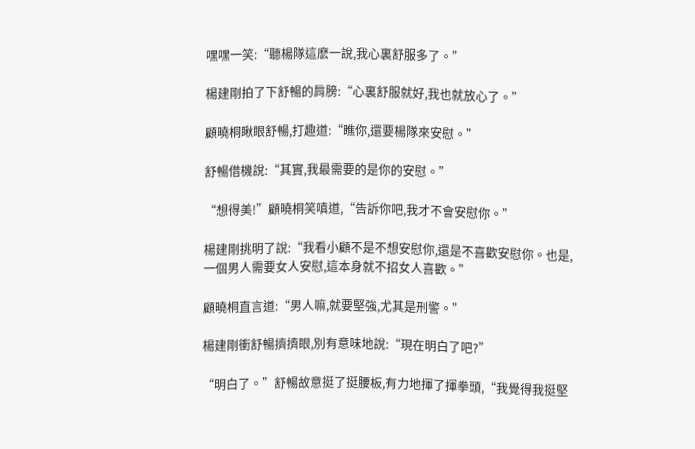嘿嘿一笑:“聽楊隊這麽一說,我心裏舒服多了。”

楊建剛拍了下舒暢的肩膀:“心裏舒服就好,我也就放心了。”

顧曉桐瞅眼舒暢,打趣道:“瞧你,還要楊隊來安慰。”

舒暢借機說:“其實,我最需要的是你的安慰。”

“想得美!”顧曉桐笑嗔道,“告訴你吧,我才不會安慰你。”

楊建剛挑明了說:“我看小顧不是不想安慰你,還是不喜歡安慰你。也是,一個男人需要女人安慰,這本身就不招女人喜歡。”

顧曉桐直言道:“男人嘛,就要堅強,尤其是刑警。”

楊建剛衝舒暢擠擠眼,別有意味地說:“現在明白了吧?”

“明白了。”舒暢故意挺了挺腰板,有力地揮了揮拳頭,“我覺得我挺堅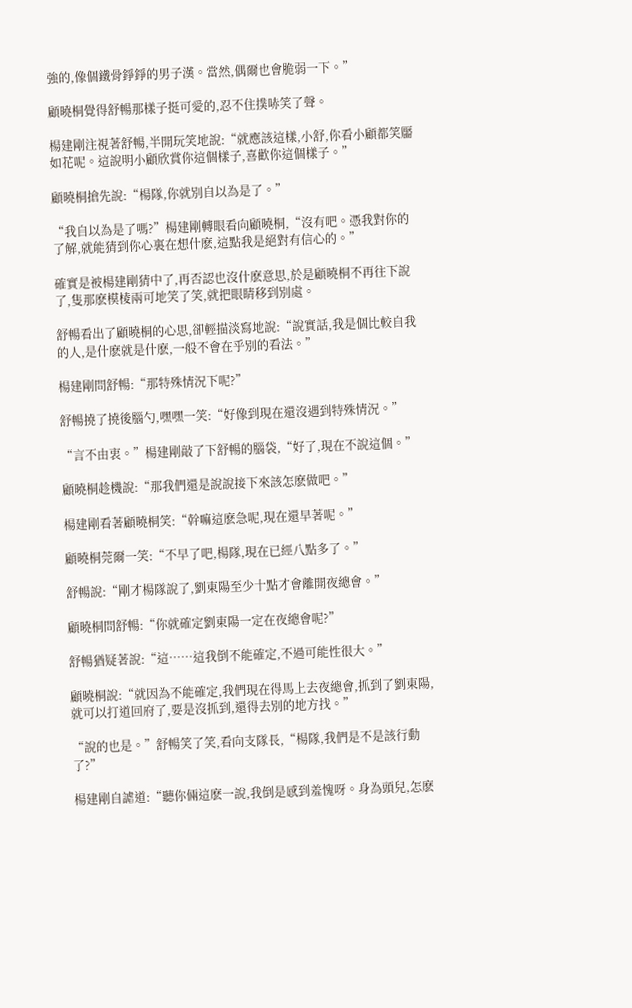強的,像個鐵骨錚錚的男子漢。當然,偶爾也會脆弱一下。”

顧曉桐覺得舒暢那樣子挺可愛的,忍不住撲哧笑了聲。

楊建剛注視著舒暢,半開玩笑地說:“就應該這樣,小舒,你看小顧都笑靨如花呢。這說明小顧欣賞你這個樣子,喜歡你這個樣子。”

顧曉桐搶先說:“楊隊,你就別自以為是了。”

“我自以為是了嗎?”楊建剛轉眼看向顧曉桐,“沒有吧。憑我對你的了解,就能猜到你心裏在想什麽,這點我是絕對有信心的。”

確實是被楊建剛猜中了,再否認也沒什麽意思,於是顧曉桐不再往下說了,隻那麽模棱兩可地笑了笑,就把眼睛移到別處。

舒暢看出了顧曉桐的心思,卻輕描淡寫地說:“說實話,我是個比較自我的人,是什麽就是什麽,一般不會在乎別的看法。”

楊建剛問舒暢:“那特殊情況下呢?”

舒暢撓了撓後腦勺,嘿嘿一笑:“好像到現在還沒遇到特殊情況。”

“言不由衷。”楊建剛敲了下舒暢的腦袋,“好了,現在不說這個。”

顧曉桐趁機說:“那我們還是說說接下來該怎麽做吧。”

楊建剛看著顧曉桐笑:“幹嘛這麽急呢,現在還早著呢。”

顧曉桐莞爾一笑:“不早了吧,楊隊,現在已經八點多了。”

舒暢說:“剛才楊隊說了,劉東陽至少十點才會離開夜總會。”

顧曉桐問舒暢:“你就確定劉東陽一定在夜總會呢?”

舒暢猶疑著說:“這……這我倒不能確定,不過可能性很大。”

顧曉桐說:“就因為不能確定,我們現在得馬上去夜總會,抓到了劉東陽,就可以打道回府了,要是沒抓到,還得去別的地方找。”

“說的也是。”舒暢笑了笑,看向支隊長,“楊隊,我們是不是該行動了?”

楊建剛自謔道:“聽你倆這麽一說,我倒是感到羞愧呀。身為頭兒,怎麽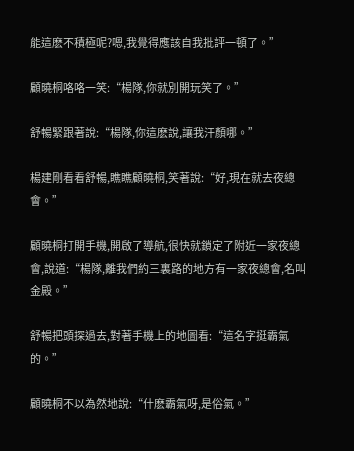能這麽不積極呢?嗯,我覺得應該自我批評一頓了。”

顧曉桐咯咯一笑:“楊隊,你就別開玩笑了。”

舒暢緊跟著說:“楊隊,你這麽說,讓我汗顏哪。”

楊建剛看看舒暢,瞧瞧顧曉桐,笑著說:“好,現在就去夜總會。”

顧曉桐打開手機,開啟了導航,很快就鎖定了附近一家夜總會,說道:“楊隊,離我們約三裏路的地方有一家夜總會,名叫金殿。”

舒暢把頭探過去,對著手機上的地圖看:“這名字挺霸氣的。”

顧曉桐不以為然地說:“什麽霸氣呀,是俗氣。”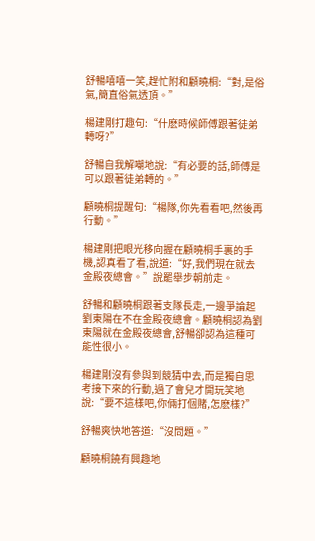舒暢嘻嘻一笑,趕忙附和顧曉桐:“對,是俗氣,簡直俗氣透頂。”

楊建剛打趣句:“什麽時候師傅跟著徒弟轉呀?”

舒暢自我解嘲地說:“有必要的話,師傅是可以跟著徒弟轉的。”

顧曉桐提醒句:“楊隊,你先看看吧,然後再行動。”

楊建剛把眼光移向握在顧曉桐手裏的手機,認真看了看,說道:“好,我們現在就去金殿夜總會。”說罷舉步朝前走。

舒暢和顧曉桐跟著支隊長走,一邊爭論起劉東陽在不在金殿夜總會。顧曉桐認為劉東陽就在金殿夜總會,舒暢卻認為這種可能性很小。

楊建剛沒有參與到競猜中去,而是獨自思考接下來的行動,過了會兒才開玩笑地說:“要不這樣吧,你倆打個賭,怎麽樣?”

舒暢爽快地答道:“沒問題。”

顧曉桐饒有興趣地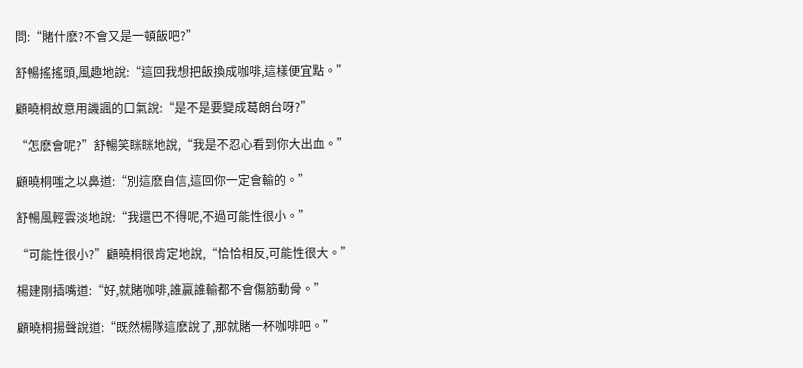問:“賭什麽?不會又是一頓飯吧?”

舒暢搖搖頭,風趣地說:“這回我想把飯換成咖啡,這樣便宜點。”

顧曉桐故意用譏諷的口氣說:“是不是要變成葛朗台呀?”

“怎麽會呢?”舒暢笑眯眯地說,“我是不忍心看到你大出血。”

顧曉桐嗤之以鼻道:“別這麽自信,這回你一定會輸的。”

舒暢風輕雲淡地說:“我還巴不得呢,不過可能性很小。”

“可能性很小?”顧曉桐很肯定地說,“恰恰相反,可能性很大。”

楊建剛插嘴道:“好,就賭咖啡,誰贏誰輸都不會傷筋動骨。”

顧曉桐揚聲說道:“既然楊隊這麽說了,那就賭一杯咖啡吧。”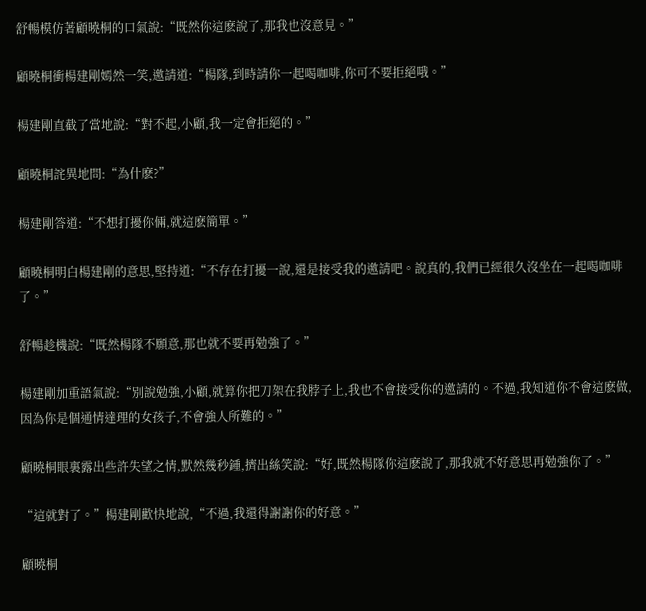舒暢模仿著顧曉桐的口氣說:“既然你這麽說了,那我也沒意見。”

顧曉桐衝楊建剛嫣然一笑,邀請道:“楊隊,到時請你一起喝咖啡,你可不要拒絕哦。”

楊建剛直截了當地說:“對不起,小顧,我一定會拒絕的。”

顧曉桐詫異地問:“為什麽?”

楊建剛答道:“不想打擾你倆,就這麽簡單。”

顧曉桐明白楊建剛的意思,堅持道:“不存在打擾一說,還是接受我的邀請吧。說真的,我們已經很久沒坐在一起喝咖啡了。”

舒暢趁機說:“既然楊隊不願意,那也就不要再勉強了。”

楊建剛加重語氣說:“別說勉強,小顧,就算你把刀架在我脖子上,我也不會接受你的邀請的。不過,我知道你不會這麽做,因為你是個通情達理的女孩子,不會強人所難的。”

顧曉桐眼裏露出些許失望之情,默然幾秒鍾,擠出絲笑說:“好,既然楊隊你這麽說了,那我就不好意思再勉強你了。”

“這就對了。”楊建剛歡快地說,“不過,我還得謝謝你的好意。”

顧曉桐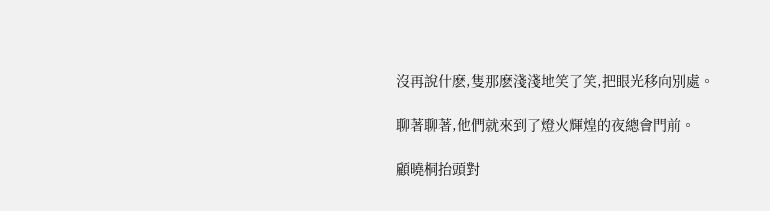沒再說什麽,隻那麽淺淺地笑了笑,把眼光移向別處。

聊著聊著,他們就來到了燈火輝煌的夜總會門前。

顧曉桐抬頭對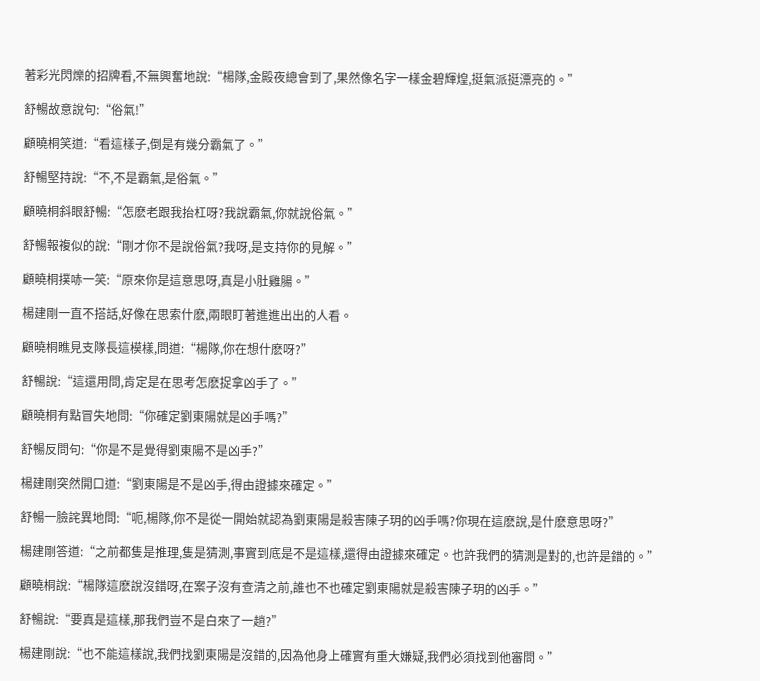著彩光閃爍的招牌看,不無興奮地說:“楊隊,金殿夜總會到了,果然像名字一樣金碧輝煌,挺氣派挺漂亮的。”

舒暢故意說句:“俗氣!”

顧曉桐笑道:“看這樣子,倒是有幾分霸氣了。”

舒暢堅持說:“不,不是霸氣,是俗氣。”

顧曉桐斜眼舒暢:“怎麽老跟我抬杠呀?我說霸氣,你就說俗氣。”

舒暢報複似的說:“剛才你不是說俗氣?我呀,是支持你的見解。”

顧曉桐撲哧一笑:“原來你是這意思呀,真是小肚雞腸。”

楊建剛一直不搭話,好像在思索什麽,兩眼盯著進進出出的人看。

顧曉桐瞧見支隊長這模樣,問道:“楊隊,你在想什麽呀?”

舒暢說:“這還用問,肯定是在思考怎麽捉拿凶手了。”

顧曉桐有點冒失地問:“你確定劉東陽就是凶手嗎?”

舒暢反問句:“你是不是覺得劉東陽不是凶手?”

楊建剛突然開口道:“劉東陽是不是凶手,得由證據來確定。”

舒暢一臉詫異地問:“呃,楊隊,你不是從一開始就認為劉東陽是殺害陳子玥的凶手嗎?你現在這麽說,是什麽意思呀?”

楊建剛答道:“之前都隻是推理,隻是猜測,事實到底是不是這樣,還得由證據來確定。也許我們的猜測是對的,也許是錯的。”

顧曉桐說:“楊隊這麽說沒錯呀,在案子沒有查清之前,誰也不也確定劉東陽就是殺害陳子玥的凶手。”

舒暢說:“要真是這樣,那我們豈不是白來了一趟?”

楊建剛說:“也不能這樣說,我們找劉東陽是沒錯的,因為他身上確實有重大嫌疑,我們必須找到他審問。”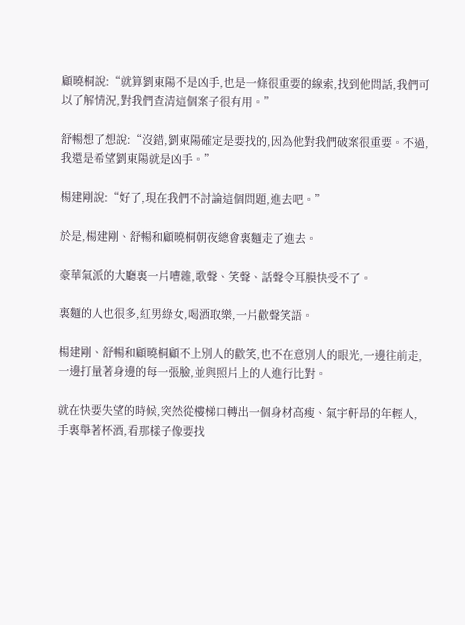顧曉桐說:“就算劉東陽不是凶手,也是一條很重要的線索,找到他問話,我們可以了解情況,對我們查清這個案子很有用。”

舒暢想了想說:“沒錯,劉東陽確定是要找的,因為他對我們破案很重要。不過,我還是希望劉東陽就是凶手。”

楊建剛說:“好了,現在我們不討論這個問題,進去吧。”

於是,楊建剛、舒暢和顧曉桐朝夜總會裏麵走了進去。

豪華氣派的大廳裏一片嘈雜,歌聲、笑聲、話聲令耳膜快受不了。

裏麵的人也很多,紅男綠女,喝酒取樂,一片歡聲笑語。

楊建剛、舒暢和顧曉桐顧不上別人的歡笑,也不在意別人的眼光,一邊往前走,一邊打量著身邊的每一張臉,並與照片上的人進行比對。

就在快要失望的時候,突然從樓梯口轉出一個身材高瘦、氣宇軒昂的年輕人,手裏舉著杯酒,看那樣子像要找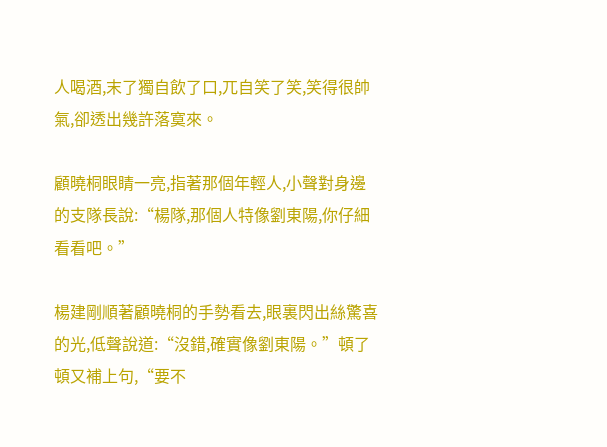人喝酒,末了獨自飲了口,兀自笑了笑,笑得很帥氣,卻透出幾許落寞來。

顧曉桐眼睛一亮,指著那個年輕人,小聲對身邊的支隊長說:“楊隊,那個人特像劉東陽,你仔細看看吧。”

楊建剛順著顧曉桐的手勢看去,眼裏閃出絲驚喜的光,低聲說道:“沒錯,確實像劉東陽。”頓了頓又補上句,“要不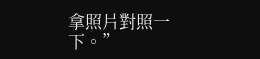拿照片對照一下。”